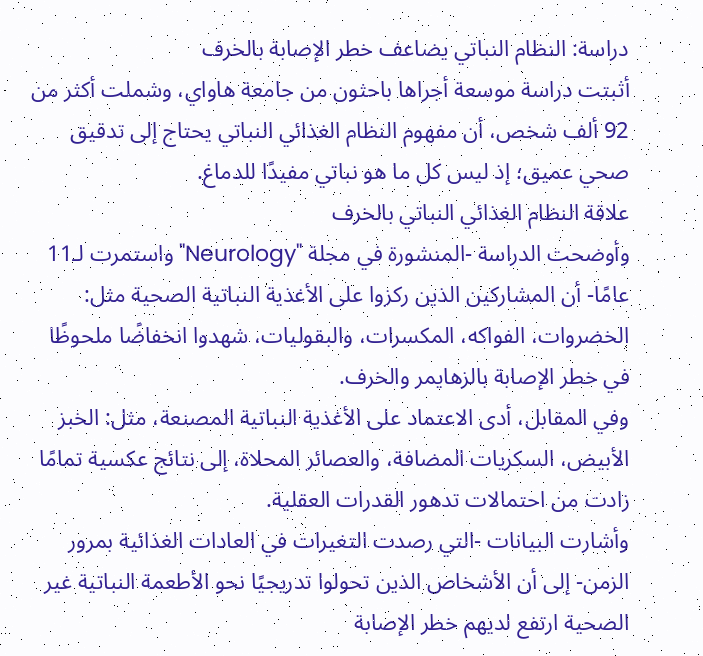دراسة: النظام النباتي يضاعف خطر الإصابة بالخرف
أثبتت دراسة موسعة أجراها باحثون من جامعة هاواي، وشملت أكثر من 92 ألف شخص، أن مفهوم النظام الغذائي النباتي يحتاج إلى تدقيق صحي عميق؛ إذ ليس كل ما هو نباتي مفيدًا للدماغ.
علاقة النظام الغذائي النباتي بالخرف
وأوضحت الدراسة -المنشورة في مجلة "Neurology" واستمرت لـ11 عامًا- أن المشاركين الذين ركزوا على الأغذية النباتية الصحية مثل: الخضروات، الفواكه، المكسرات، والبقوليات، شهدوا انخفاضًا ملحوظًا في خطر الإصابة بالزهايمر والخرف.
وفي المقابل، أدى الاعتماد على الأغذية النباتية المصنعة، مثل: الخبز الأبيض، السكريات المضافة، والعصائر المحلاة، إلى نتائج عكسية تمامًا زادت من احتمالات تدهور القدرات العقلية.
وأشارت البيانات -التي رصدت التغيرات في العادات الغذائية بمرور الزمن- إلى أن الأشخاص الذين تحولوا تدريجيًا نحو الأطعمة النباتية غير الصحية ارتفع لديهم خطر الإصابة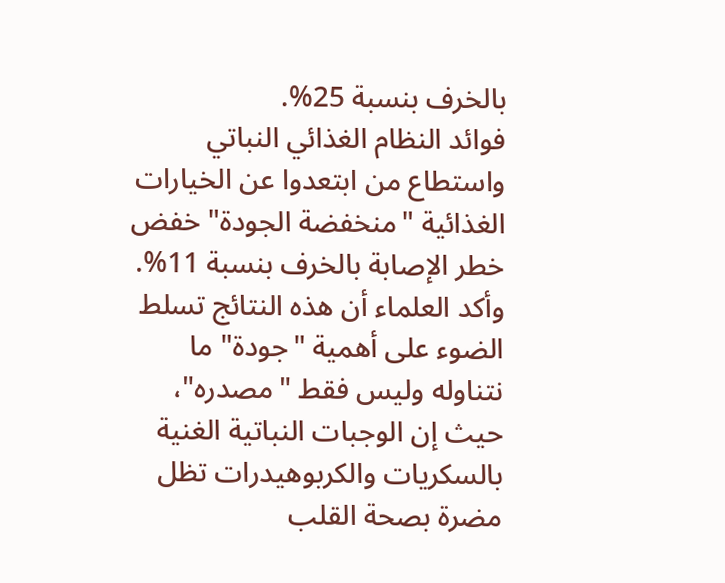بالخرف بنسبة 25%.
فوائد النظام الغذائي النباتي
واستطاع من ابتعدوا عن الخيارات الغذائية "منخفضة الجودة" خفض خطر الإصابة بالخرف بنسبة 11%.
وأكد العلماء أن هذه النتائج تسلط الضوء على أهمية "جودة" ما نتناوله وليس فقط "مصدره"، حيث إن الوجبات النباتية الغنية بالسكريات والكربوهيدرات تظل مضرة بصحة القلب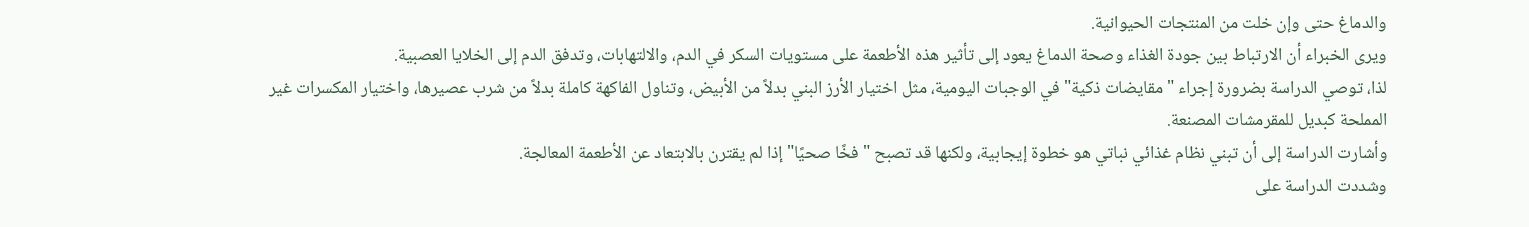والدماغ حتى وإن خلت من المنتجات الحيوانية.
ويرى الخبراء أن الارتباط بين جودة الغذاء وصحة الدماغ يعود إلى تأثير هذه الأطعمة على مستويات السكر في الدم، والالتهابات، وتدفق الدم إلى الخلايا العصبية.
لذا، توصي الدراسة بضرورة إجراء "مقايضات ذكية" في الوجبات اليومية، مثل اختيار الأرز البني بدلاً من الأبيض، وتناول الفاكهة كاملة بدلاً من شرب عصيرها، واختيار المكسرات غير المملحة كبديل للمقرمشات المصنعة.
وأشارت الدراسة إلى أن تبني نظام غذائي نباتي هو خطوة إيجابية، ولكنها قد تصبح "فخًا صحيًا" إذا لم يقترن بالابتعاد عن الأطعمة المعالجة.
وشددت الدراسة على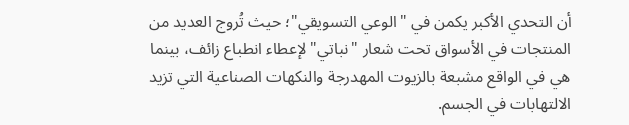أن التحدي الأكبر يكمن في "الوعي التسويقي"؛ حيث تُروج العديد من المنتجات في الأسواق تحت شعار "نباتي" لإعطاء انطباع زائف، بينما هي في الواقع مشبعة بالزيوت المهدرجة والنكهات الصناعية التي تزيد الالتهابات في الجسم.